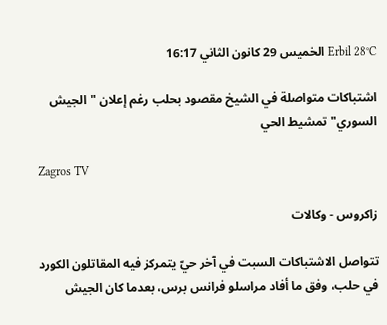Erbil 28°C الخميس 29 كانون الثاني 16:17

اشتباكات متواصلة في الشيخ مقصود بحلب رغم إعلان "الجيش السوري" تمشيط الحي

Zagros TV

زاكروس - وكالات

تتواصل الاشتباكات السبت في آخر حيّ يتمركز فيه المقاتلون الكورد في حلب، وفق ما أفاد مراسلو فرانس برس، بعدما كان الجيش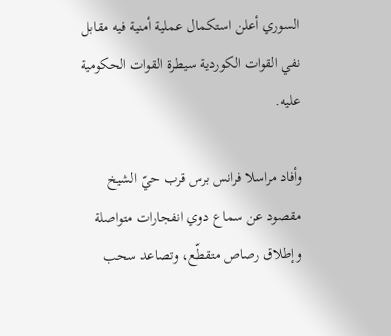السوري أعلن استكمال عملية أمنية فيه مقابل نفي القوات الكوردية سيطرة القوات الحكومية عليه.

وأفاد مراسلا فرانس برس قرب حيّ الشيخ مقصود عن سماع دوي انفجارات متواصلة وإطلاق رصاص متقطّع، وتصاعد سحب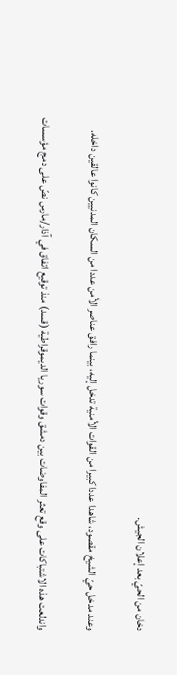دخان من الحيّ بعد إعلان الجيش.

وعند مدخل حيّ الشيخ مقصود، شاهدا عددا كبيرا من القوات الأمنية تدخل إليه، بينما رافق عناصر الأمن عددا من السكان المدنيين كانوا عالقين داخله.

واندلعت هذه الاشتباكات على وقع تعثر المفاوضات بين دمشق وقوات سوريا الديموقراطية (قسد) منذ توقيع اتفاق في آذار/مارس نصّ على دمج مؤسسات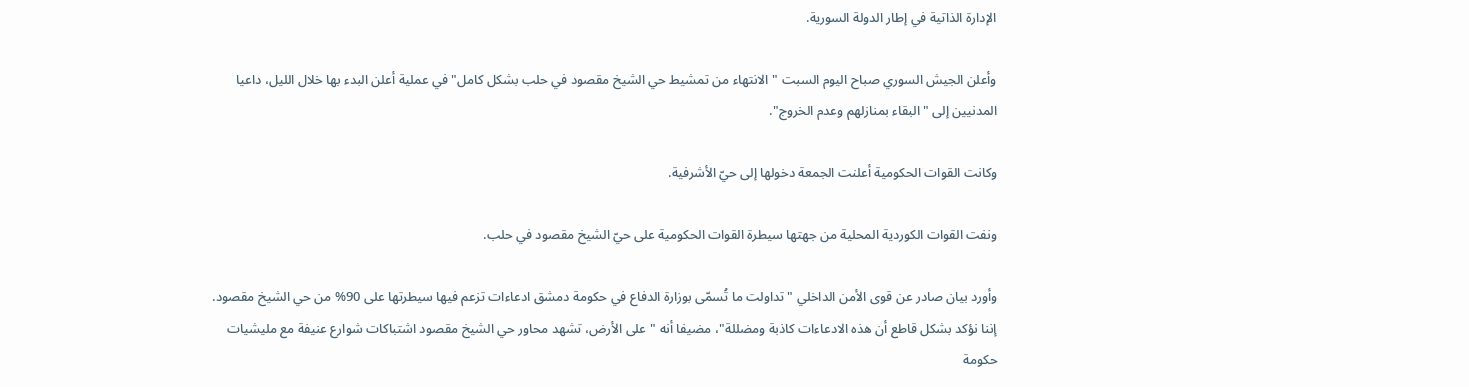الإدارة الذاتية في إطار الدولة السورية.

وأعلن الجيش السوري صباح اليوم السبت "الانتهاء من تمشيط حي الشيخ مقصود في حلب بشكل كامل" في عملية أعلن البدء بها خلال الليل، داعيا المدنيين إلى "البقاء بمنازلهم وعدم الخروج".

وكانت القوات الحكومية أعلنت الجمعة دخولها إلى حيّ الأشرفية.

ونفت القوات الكوردية المحلية من جهتها سيطرة القوات الحكومية على حيّ الشيخ مقصود في حلب.

وأورد بيان صادر عن قوى الأمن الداخلي "تداولت ما تُسمّى بوزارة الدفاع في حكومة دمشق ادعاءات تزعم فيها سيطرتها على 90% من حي الشيخ مقصود. إننا نؤكد بشكل قاطع أن هذه الادعاءات كاذبة ومضللة"، مضيفا أنه "على الأرض، تشهد محاور حي الشيخ مقصود اشتباكات شوارع عنيفة مع مليشيات حكومة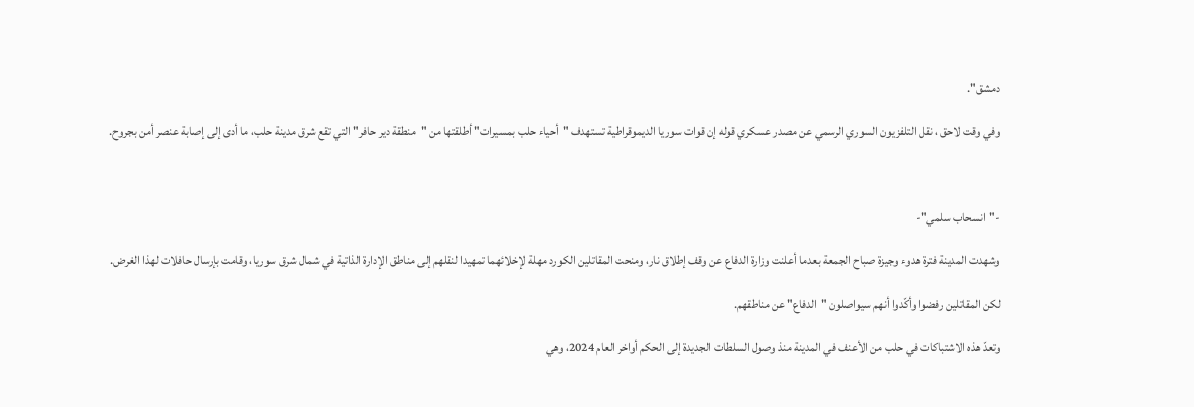دمشق".

وفي وقت لاحق ، نقل التلفزيون السوري الرسمي عن مصدر عسكري قوله إن قوات سوريا الديموقراطية تستهدف "أحياء حلب بمسيرات" أطلقتها من "منطقة دير حافر" التي تقع شرق مدينة حلب، ما أدى إلى إصابة عنصر أمن بجروح.



-"انسحاب سلمي"-

وشهدت المدينة فترة هدوء وجيزة صباح الجمعة بعدما أعلنت وزارة الدفاع عن وقف إطلاق نار، ومنحت المقاتلين الكورد مهلة لإخلائهما تمهيدا لنقلهم إلى مناطق الإدارة الذاتية في شمال شرق سوريا، وقامت بإرسال حافلات لهذا الغرض.

لكن المقاتلين رفضوا وأكّدوا أنهم سيواصلون "الدفاع" عن مناطقهم.

وتعدّ هذه الاشتباكات في حلب من الأعنف في المدينة منذ وصول السلطات الجديدة إلى الحكم أواخر العام 2024، وهي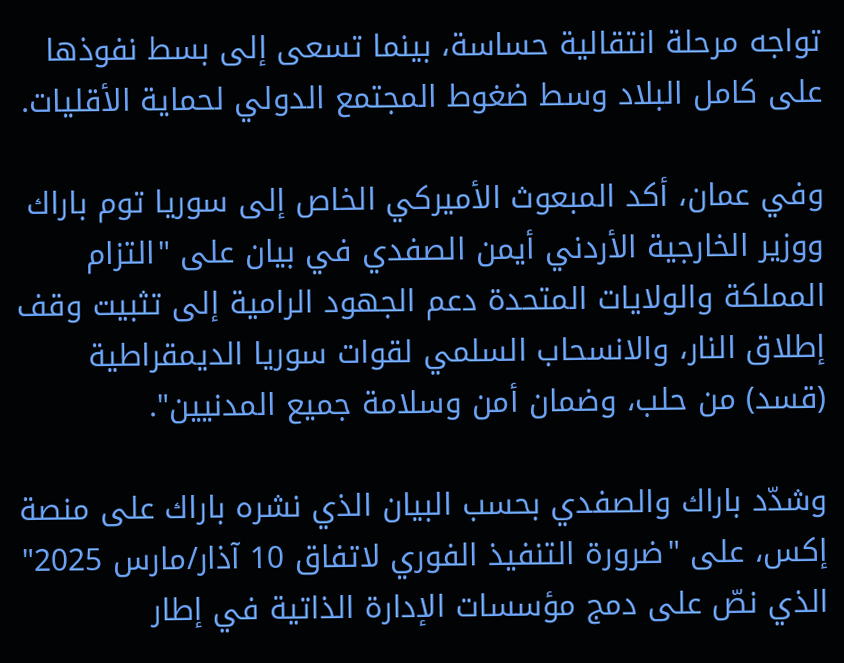تواجه مرحلة انتقالية حساسة، بينما تسعى إلى بسط نفوذها على كامل البلاد وسط ضغوط المجتمع الدولي لحماية الأقليات.

وفي عمان، أكد المبعوث الأميركي الخاص إلى سوريا توم باراك ووزير الخارجية الأردني أيمن الصفدي في بيان على "التزام المملكة والولايات المتحدة دعم الجهود الرامية إلى تثبيت وقف إطلاق النار، والانسحاب السلمي لقوات سوريا الديمقراطية (قسد) من حلب، وضمان أمن وسلامة جميع المدنيين".

وشدّد باراك والصفدي بحسب البيان الذي نشره باراك على منصة إكس، على "ضرورة التنفيذ الفوري لاتفاق 10 آذار/مارس 2025"  الذي نصّ على دمج مؤسسات الإدارة الذاتية في إطار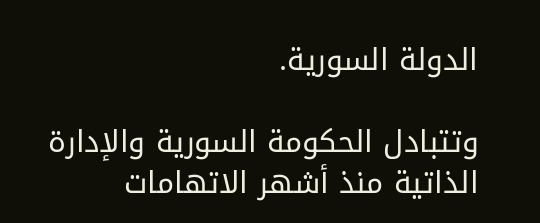الدولة السورية.

وتتبادل الحكومة السورية والإدارة الذاتية منذ أشهر الاتهامات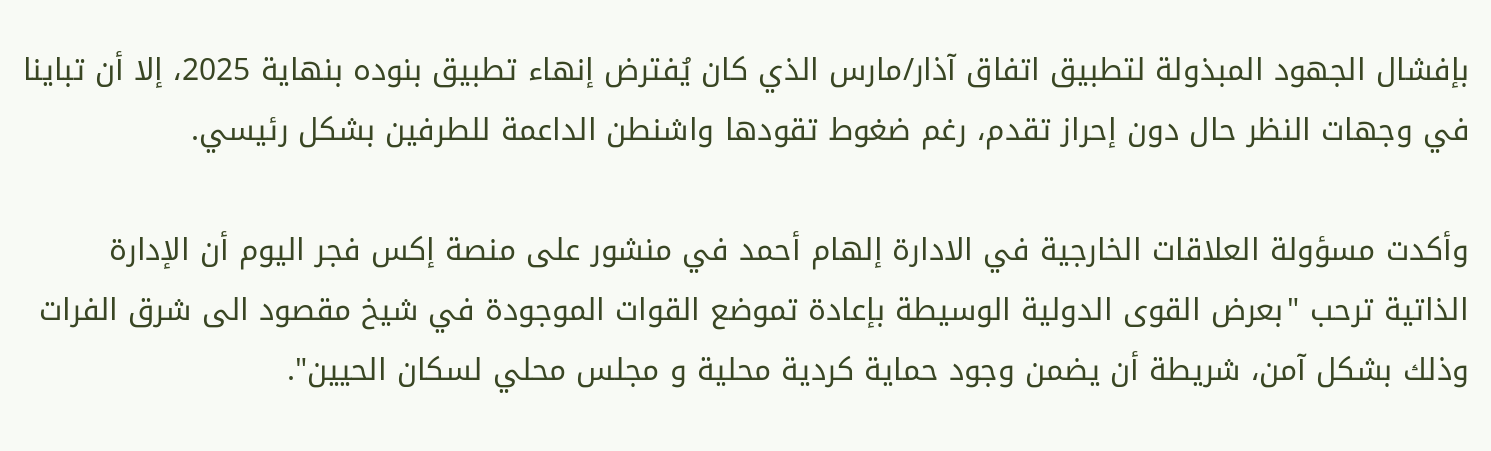بإفشال الجهود المبذولة لتطبيق اتفاق آذار/مارس الذي كان يُفترض إنهاء تطبيق بنوده بنهاية 2025، إلا أن تباينا في وجهات النظر حال دون إحراز تقدم، رغم ضغوط تقودها واشنطن الداعمة للطرفين بشكل رئيسي.

وأكدت مسؤولة العلاقات الخارجية في الادارة إلهام أحمد في منشور على منصة إكس فجر اليوم أن الإدارة الذاتية ترحب "بعرض القوى الدولية الوسيطة بإعادة تموضع القوات الموجودة في شيخ مقصود الى شرق الفرات وذلك بشكل آمن، شريطة أن يضمن وجود حماية كردية محلية و مجلس محلي لسكان الحيين".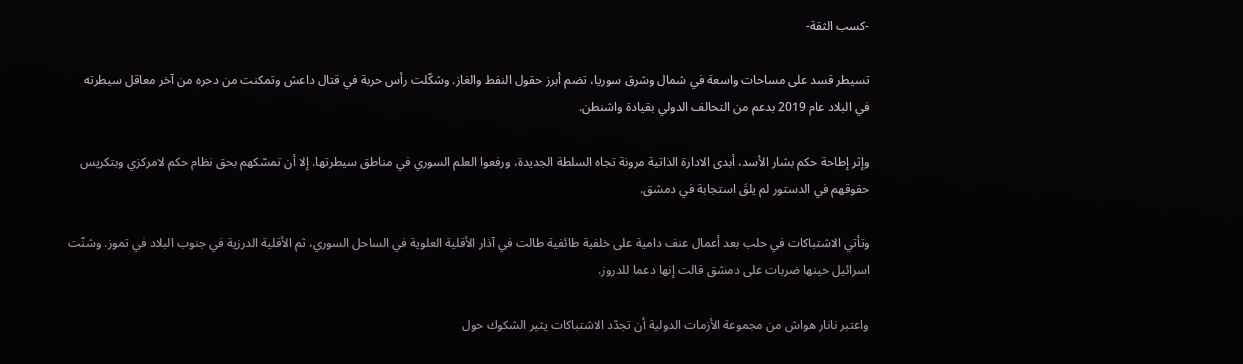-كسب الثقة-

تسيطر قسد على مساحات واسعة في شمال وشرق سوريا، تضم أبرز حقول النفط والغاز. وشكّلت رأس حربة في قتال داعش وتمكنت من دحره من آخر معاقل سيطرته في البلاد عام 2019 بدعم من التحالف الدولي بقيادة واشنطن.

وإثر إطاحة حكم بشار الأسد، أبدى الادارة الذاتية مرونة تجاه السلطة الجديدة، ورفعوا العلم السوري في مناطق سيطرتها. إلا أن تمسّكهم بحق نظام حكم لامركزي وبتكريس حقوقهم في الدستور لم يلقَ استجابة في دمشق.

وتأتي الاشتباكات في حلب بعد أعمال عنف دامية على خلفية طائفية طالت في آذار الأقلية العلوية في الساحل السوري، ثم الأقلية الدرزية في جنوب البلاد في تموز. وشنّت اسرائيل حينها ضربات على دمشق قالت إنها دعما للدروز.

واعتبر نانار هواش من مجموعة الأزمات الدولية أن تجدّد الاشتباكات يثير الشكوك حول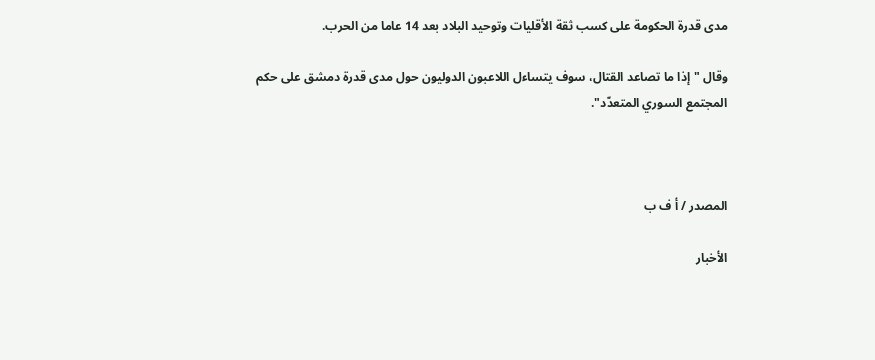مدى قدرة الحكومة على كسب ثقة الأقليات وتوحيد البلاد بعد 14 عاما من الحرب.

وقال "إذا ما تصاعد القتال، سوف يتساءل اللاعبون الدوليون حول مدى قدرة دمشق على حكم المجتمع السوري المتعدّد".



المصدر / أ ف ب

الأخبار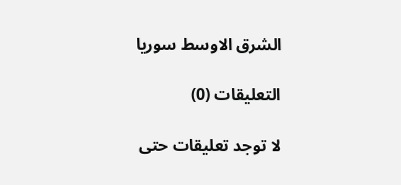الشرق الاوسط سوريا

التعليقات (0)

لا توجد تعليقات حتى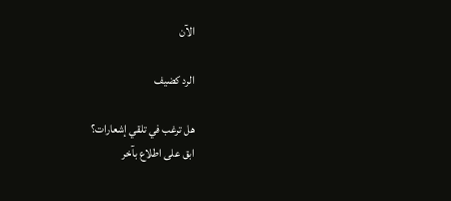الآن

الرد كضيف

هل ترغب في تلقي إشعارات؟
ابق على اطلاع بآخر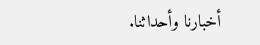أخبارنا وأحداثنا.